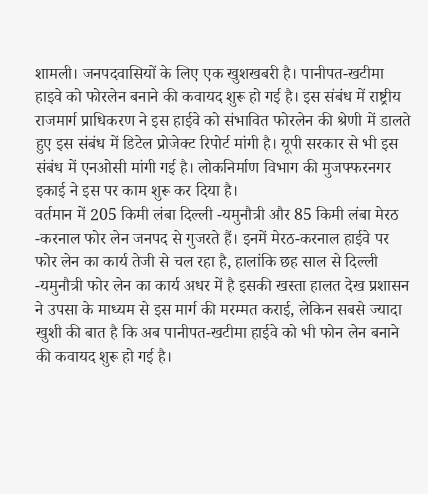शामली। जनपदवासियों के लिए एक खुशखबरी है। पानीपत-खटीमा हाइवे को फोरलेन बनाने की कवायद शुरू हो गई है। इस संबंध में राष्ट्रीय राजमार्ग प्राधिकरण ने इस हाईवे को संभावित फोरलेन की श्रेणी में डालते हुए इस संबंध में डिटेल प्रोजेक्ट रिपोर्ट मांगी है। यूपी सरकार से भी इस संबंध में एनओसी मांगी गई है। लोकनिर्माण विभाग की मुजफ्फरनगर इकाई ने इस पर काम शुरू कर दिया है।
वर्तमान में 205 किमी लंबा दिल्ली -यमुनौत्री और 85 किमी लंबा मेरठ -करनाल फोर लेन जनपद से गुजरते हैं। इनमें मेरठ-करनाल हाईवे पर फोर लेन का कार्य तेजी से चल रहा है, हालांकि छह साल से दिल्ली -यमुनौत्री फोर लेन का कार्य अधर में है इसकी खस्ता हालत देख प्रशासन ने उपसा के माध्यम से इस मार्ग की मरम्मत कराई, लेकिन सबसे ज्यादा खुशी की बात है कि अब पानीपत-खटीमा हाईवे को भी फोन लेन बनाने की कवायद शुरू हो गई है।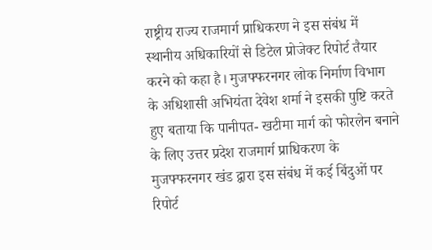राष्ट्रीय राज्य राजमार्ग प्राधिकरण ने इस संबंध में स्थानीय अधिकारियों से डिटेल प्रोजेक्ट रिपोर्ट तैयार करने को कहा है। मुजफ्फरनगर लोक निर्माण विभाग के अधिशासी अभियंता देवेश शर्मा ने इसकी पुष्टि करते हुए बताया कि पानीपत- खटीमा मार्ग को फोरलेन बनाने के लिए उत्तर प्रदेश राजमार्ग प्राधिकरण के मुजफ्फरनगर खंड द्वारा इस संबंध में कई बिंदुओं पर रिपोर्ट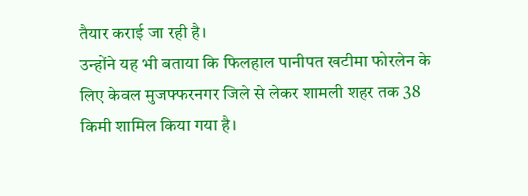तैयार कराई जा रही है।
उन्होंने यह भी बताया कि फिलहाल पानीपत खटीमा फोरलेन के लिए केवल मुजफ्फरनगर जिले से लेकर शामली शहर तक 38 किमी शामिल किया गया है।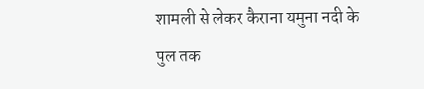शामली से लेकर कैराना यमुना नदी के पुल तक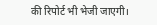की रिपोर्ट भी भेजी जाएगी।